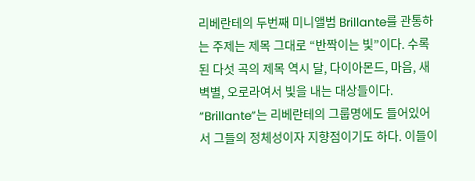리베란테의 두번째 미니앨범 Brillante를 관통하는 주제는 제목 그대로 “반짝이는 빛”이다. 수록된 다섯 곡의 제목 역시 달, 다이아몬드, 마음, 새벽별, 오로라여서 빛을 내는 대상들이다. “Brillante”는 리베란테의 그룹명에도 들어있어서 그들의 정체성이자 지향점이기도 하다. 이들이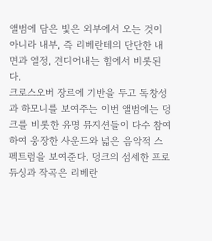앨범에 담은 빛은 외부에서 오는 것이 아니라 내부, 즉 리베란테의 단단한 내면과 열정, 견디어내는 힘에서 비롯된다.
크로스오버 장르에 기반을 두고 독창성과 하모니를 보여주는 이번 앨범에는 덩크를 비롯한 유명 뮤지션들이 다수 참여하여 웅장한 사운드와 넓은 음악적 스펙트럼을 보여준다. 덩크의 섬세한 프로듀싱과 작곡은 리베란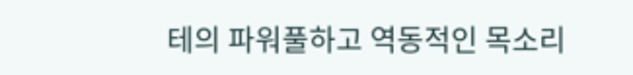테의 파워풀하고 역동적인 목소리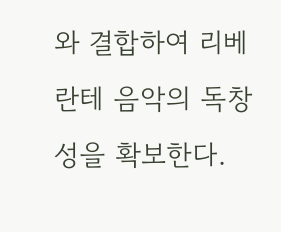와 결합하여 리베란테 음악의 독창성을 확보한다.